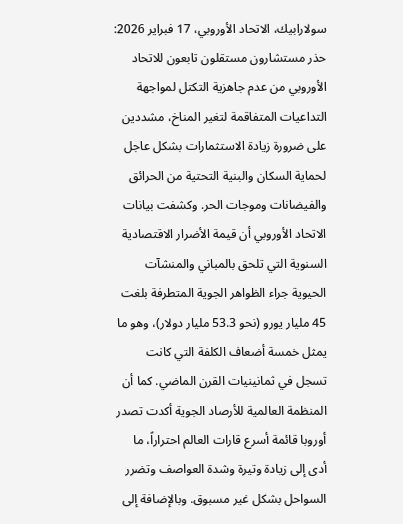سولارابيك، الاتحاد الأوروبي، 17 فبراير 2026: حذر مستشارون مستقلون تابعون للاتحاد الأوروبي من عدم جاهزية التكتل لمواجهة التداعيات المتفاقمة لتغير المناخ، مشددين على ضرورة زيادة الاستثمارات بشكل عاجل لحماية السكان والبنية التحتية من الحرائق والفيضانات وموجات الحر. وكشفت بيانات الاتحاد الأوروبي أن قيمة الأضرار الاقتصادية السنوية التي تلحق بالمباني والمنشآت الحيوية جراء الظواهر الجوية المتطرفة بلغت 45 مليار يورو (نحو 53.3 مليار دولار)، وهو ما يمثل خمسة أضعاف الكلفة التي كانت تسجل في ثمانينيات القرن الماضي. كما أن المنظمة العالمية للأرصاد الجوية أكدت تصدر أوروبا قائمة أسرع قارات العالم احتراراً، ما أدى إلى زيادة وتيرة وشدة العواصف وتضرر السواحل بشكل غير مسبوق. وبالإضافة إلى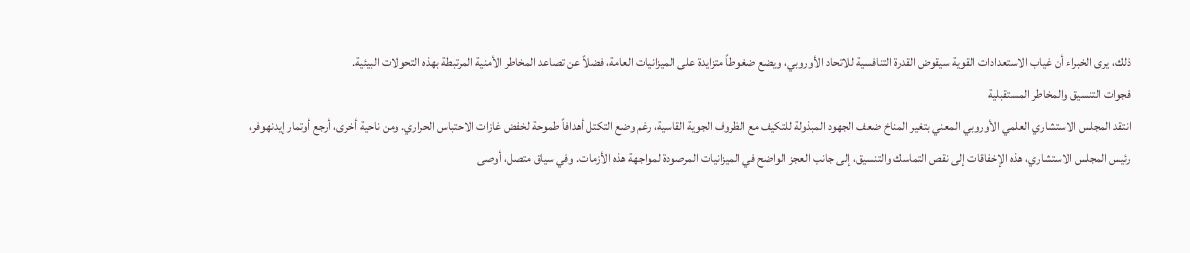ذلك، يرى الخبراء أن غياب الاستعدادات القوية سيقوض القدرة التنافسية للاتحاد الأوروبي، ويضع ضغوطاً متزايدة على الميزانيات العامة، فضلاً عن تصاعد المخاطر الأمنية المرتبطة بهذه التحولات البيئية.
فجوات التنسيق والمخاطر المستقبلية
انتقد المجلس الاستشاري العلمي الأوروبي المعني بتغير المناخ ضعف الجهود المبذولة للتكيف مع الظروف الجوية القاسية، رغم وضع التكتل أهدافاً طموحة لخفض غازات الاحتباس الحراري. ومن ناحية أخرى، أرجع أوتمار إيدنهوفر، رئيس المجلس الاستشاري، هذه الإخفاقات إلى نقص التماسك والتنسيق، إلى جانب العجز الواضح في الميزانيات المرصودة لمواجهة هذه الأزمات. وفي سياق متصل، أوصى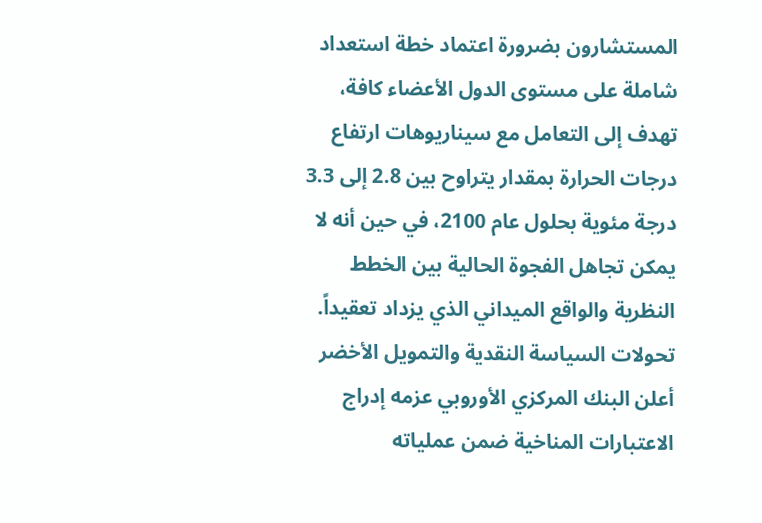المستشارون بضرورة اعتماد خطة استعداد شاملة على مستوى الدول الأعضاء كافة، تهدف إلى التعامل مع سيناريوهات ارتفاع درجات الحرارة بمقدار يتراوح بين 2.8 إلى 3.3 درجة مئوية بحلول عام 2100، في حين أنه لا يمكن تجاهل الفجوة الحالية بين الخطط النظرية والواقع الميداني الذي يزداد تعقيداً.
تحولات السياسة النقدية والتمويل الأخضر
أعلن البنك المركزي الأوروبي عزمه إدراج الاعتبارات المناخية ضمن عملياته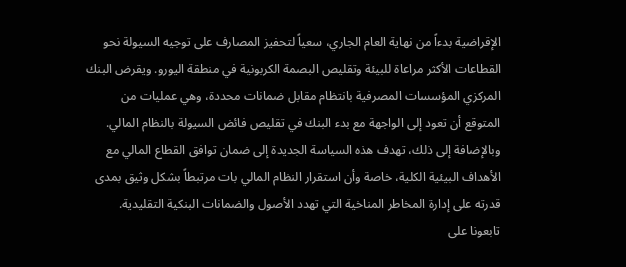الإقراضية بدءاً من نهاية العام الجاري، سعياً لتحفيز المصارف على توجيه السيولة نحو القطاعات الأكثر مراعاة للبيئة وتقليص البصمة الكربونية في منطقة اليورو. ويقرض البنك المركزي المؤسسات المصرفية بانتظام مقابل ضمانات محددة، وهي عمليات من المتوقع أن تعود إلى الواجهة مع بدء البنك في تقليص فائض السيولة بالنظام المالي. وبالإضافة إلى ذلك، تهدف هذه السياسة الجديدة إلى ضمان توافق القطاع المالي مع الأهداف البيئية الكلية، خاصة وأن استقرار النظام المالي بات مرتبطاً بشكل وثيق بمدى قدرته على إدارة المخاطر المناخية التي تهدد الأصول والضمانات البنكية التقليدية.
تابعونا على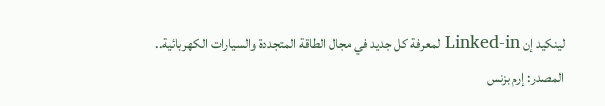لينكيد إن Linked-in لمعرفة كل جديد في مجال الطاقة المتجددة والسيارات الكهربائية..
المصدر: إرم بزنس